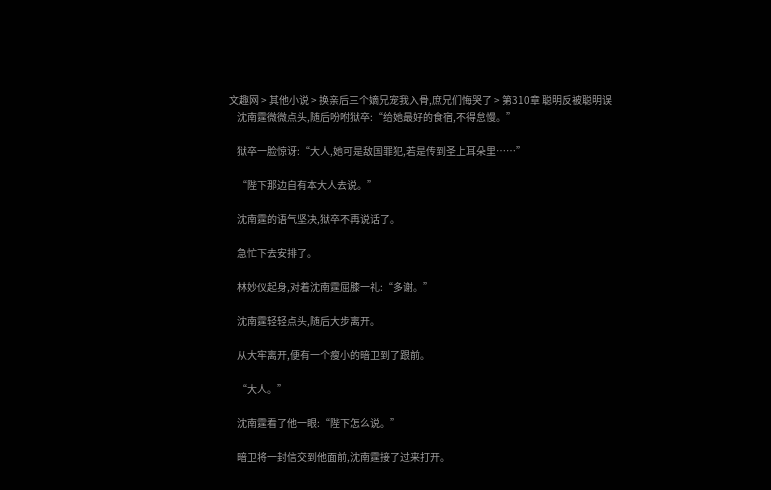文趣网 > 其他小说 > 换亲后三个嫡兄宠我入骨,庶兄们悔哭了 > 第310章 聪明反被聪明误
    沈南霆微微点头,随后吩咐狱卒:“给她最好的食宿,不得怠慢。”

    狱卒一脸惊讶:“大人,她可是敌国罪犯,若是传到圣上耳朵里……”

    “陛下那边自有本大人去说。”

    沈南霆的语气坚决,狱卒不再说话了。

    急忙下去安排了。

    林妙仪起身,对着沈南霆屈膝一礼:“多谢。”

    沈南霆轻轻点头,随后大步离开。

    从大牢离开,便有一个瘦小的暗卫到了跟前。

    “大人。”

    沈南霆看了他一眼:“陛下怎么说。”

    暗卫将一封信交到他面前,沈南霆接了过来打开。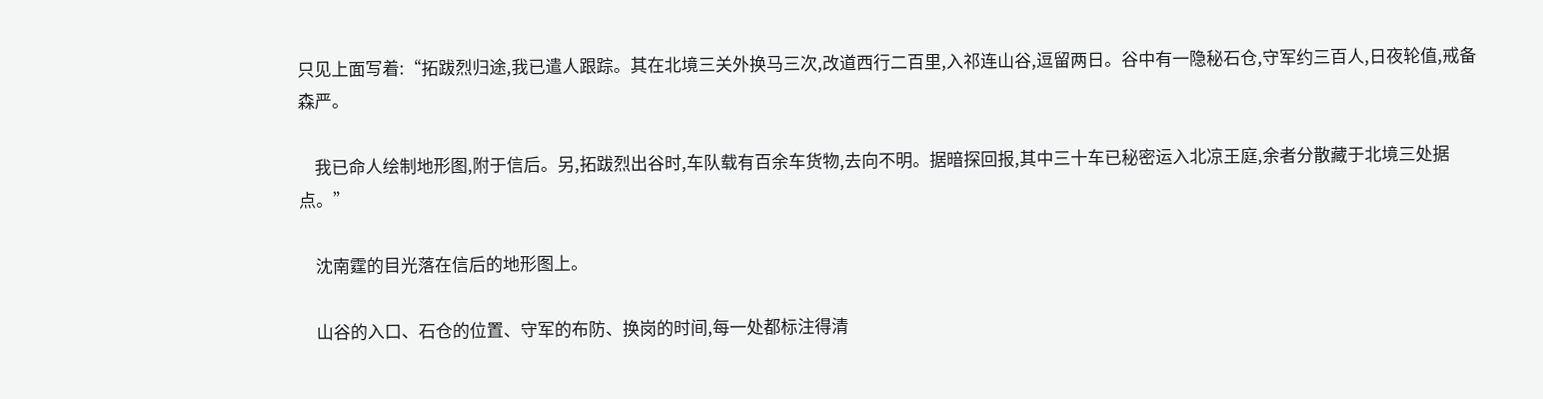只见上面写着:“拓跋烈归途,我已遣人跟踪。其在北境三关外换马三次,改道西行二百里,入祁连山谷,逗留两日。谷中有一隐秘石仓,守军约三百人,日夜轮值,戒备森严。

    我已命人绘制地形图,附于信后。另,拓跋烈出谷时,车队载有百余车货物,去向不明。据暗探回报,其中三十车已秘密运入北凉王庭,余者分散藏于北境三处据点。”

    沈南霆的目光落在信后的地形图上。

    山谷的入口、石仓的位置、守军的布防、换岗的时间,每一处都标注得清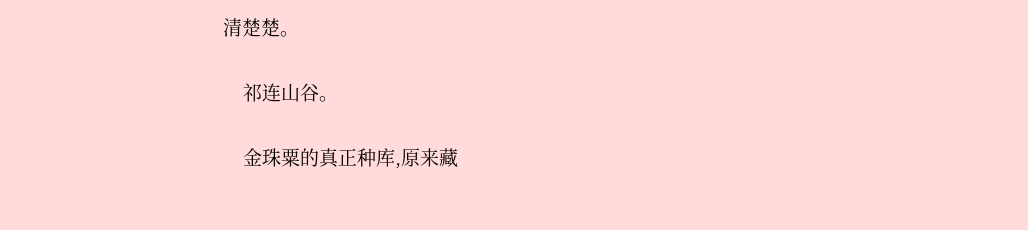清楚楚。

    祁连山谷。

    金珠粟的真正种库,原来藏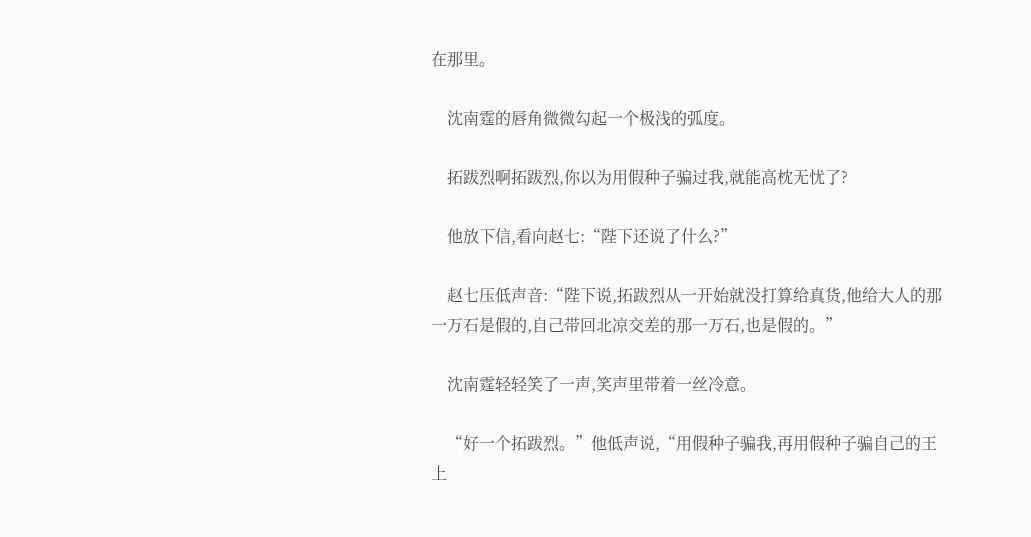在那里。

    沈南霆的唇角微微勾起一个极浅的弧度。

    拓跋烈啊拓跋烈,你以为用假种子骗过我,就能高枕无忧了?

    他放下信,看向赵七:“陛下还说了什么?”

    赵七压低声音:“陛下说,拓跋烈从一开始就没打算给真货,他给大人的那一万石是假的,自己带回北凉交差的那一万石,也是假的。”

    沈南霆轻轻笑了一声,笑声里带着一丝冷意。

    “好一个拓跋烈。”他低声说,“用假种子骗我,再用假种子骗自己的王上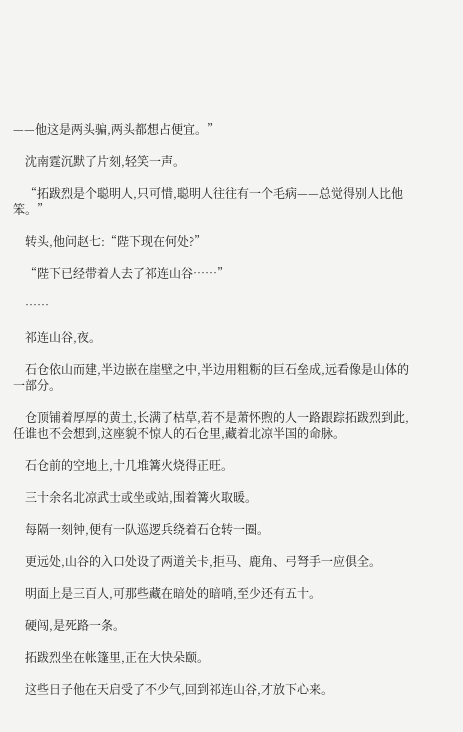——他这是两头骗,两头都想占便宜。”

    沈南霆沉默了片刻,轻笑一声。

    “拓跋烈是个聪明人,只可惜,聪明人往往有一个毛病——总觉得别人比他笨。”

    转头,他问赵七:“陛下现在何处?”

    “陛下已经带着人去了祁连山谷……”

    ……

    祁连山谷,夜。

    石仓依山而建,半边嵌在崖壁之中,半边用粗粝的巨石垒成,远看像是山体的一部分。

    仓顶铺着厚厚的黄土,长满了枯草,若不是萧怀煦的人一路跟踪拓跋烈到此,任谁也不会想到,这座貌不惊人的石仓里,藏着北凉半国的命脉。

    石仓前的空地上,十几堆篝火烧得正旺。

    三十余名北凉武士或坐或站,围着篝火取暖。

    每隔一刻钟,便有一队巡逻兵绕着石仓转一圈。

    更远处,山谷的入口处设了两道关卡,拒马、鹿角、弓弩手一应俱全。

    明面上是三百人,可那些藏在暗处的暗哨,至少还有五十。

    硬闯,是死路一条。

    拓跋烈坐在帐篷里,正在大快朵颐。

    这些日子他在天启受了不少气,回到祁连山谷,才放下心来。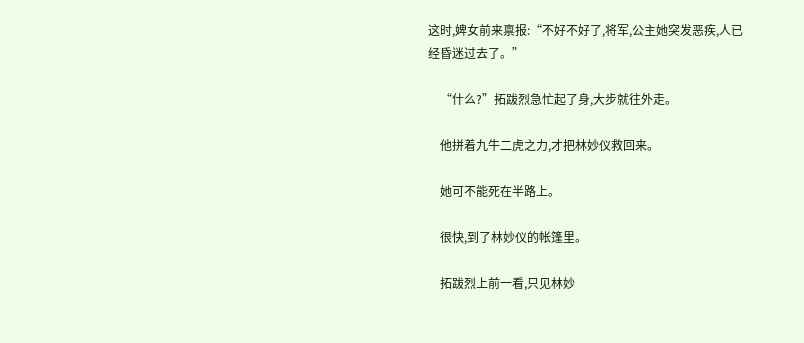这时,婢女前来禀报:“不好不好了,将军,公主她突发恶疾,人已经昏迷过去了。”

    “什么?”拓跋烈急忙起了身,大步就往外走。

    他拼着九牛二虎之力,才把林妙仪救回来。

    她可不能死在半路上。

    很快,到了林妙仪的帐篷里。

    拓跋烈上前一看,只见林妙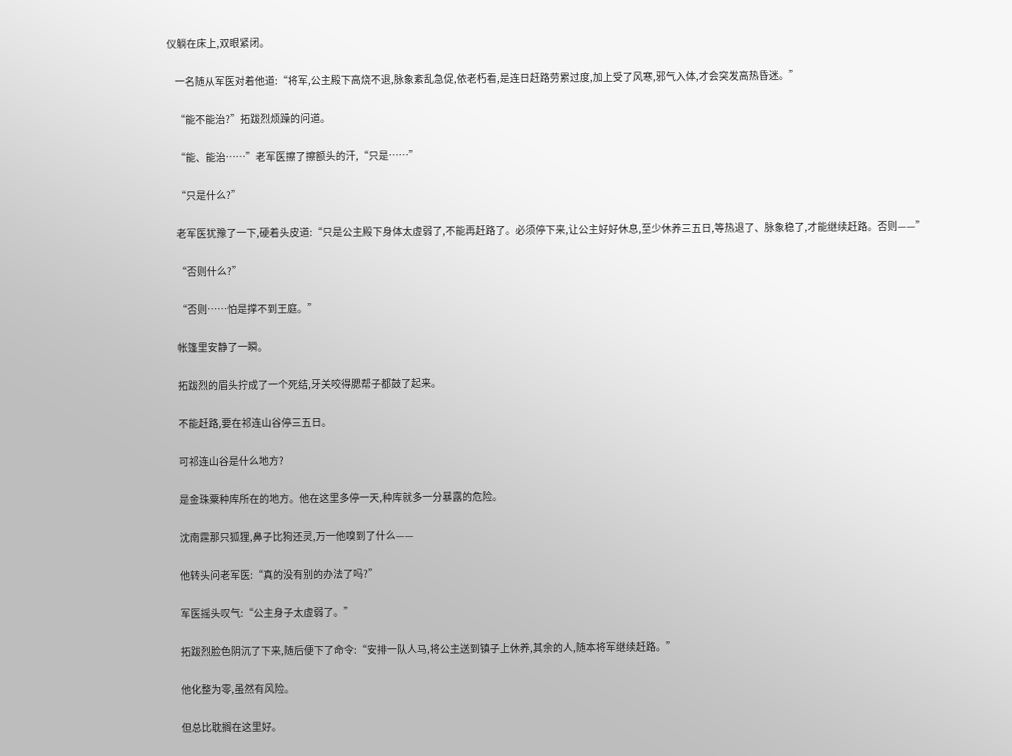仪躺在床上,双眼紧闭。

    一名随从军医对着他道:“将军,公主殿下高烧不退,脉象紊乱急促,依老朽看,是连日赶路劳累过度,加上受了风寒,邪气入体,才会突发高热昏迷。”

    “能不能治?”拓跋烈烦躁的问道。

    “能、能治……”老军医擦了擦额头的汗,“只是……”

    “只是什么?”

    老军医犹豫了一下,硬着头皮道:“只是公主殿下身体太虚弱了,不能再赶路了。必须停下来,让公主好好休息,至少休养三五日,等热退了、脉象稳了,才能继续赶路。否则——”

    “否则什么?”

    “否则……怕是撑不到王庭。”

    帐篷里安静了一瞬。

    拓跋烈的眉头拧成了一个死结,牙关咬得腮帮子都鼓了起来。

    不能赶路,要在祁连山谷停三五日。

    可祁连山谷是什么地方?

    是金珠粟种库所在的地方。他在这里多停一天,种库就多一分暴露的危险。

    沈南霆那只狐狸,鼻子比狗还灵,万一他嗅到了什么——

    他转头问老军医:“真的没有别的办法了吗?”

    军医摇头叹气:“公主身子太虚弱了。”

    拓跋烈脸色阴沉了下来,随后便下了命令:“安排一队人马,将公主送到镇子上休养,其余的人,随本将军继续赶路。”

    他化整为零,虽然有风险。

    但总比耽搁在这里好。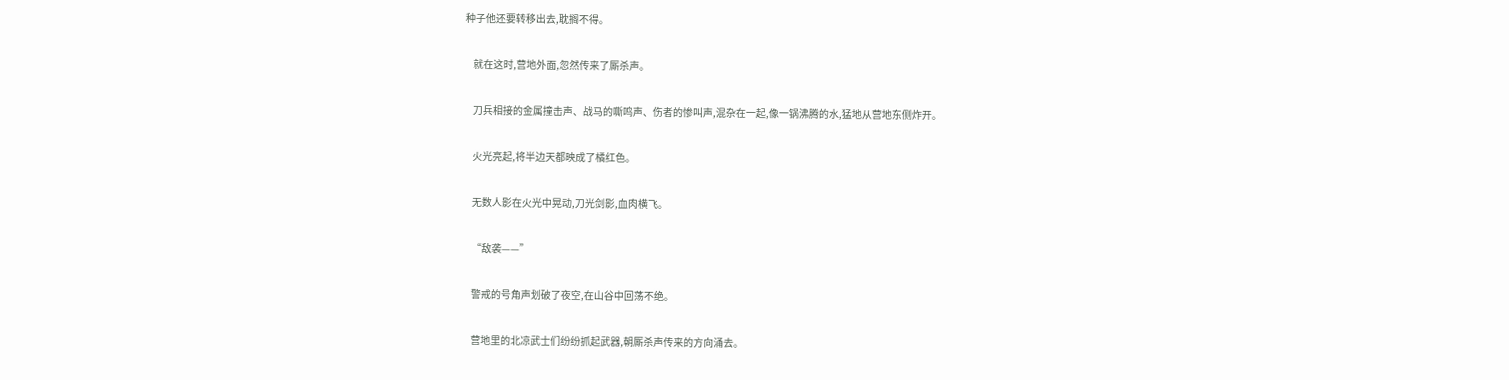种子他还要转移出去,耽搁不得。

    就在这时,营地外面,忽然传来了厮杀声。

    刀兵相接的金属撞击声、战马的嘶鸣声、伤者的惨叫声,混杂在一起,像一锅沸腾的水,猛地从营地东侧炸开。

    火光亮起,将半边天都映成了橘红色。

    无数人影在火光中晃动,刀光剑影,血肉横飞。

    “敌袭——”

    警戒的号角声划破了夜空,在山谷中回荡不绝。

    营地里的北凉武士们纷纷抓起武器,朝厮杀声传来的方向涌去。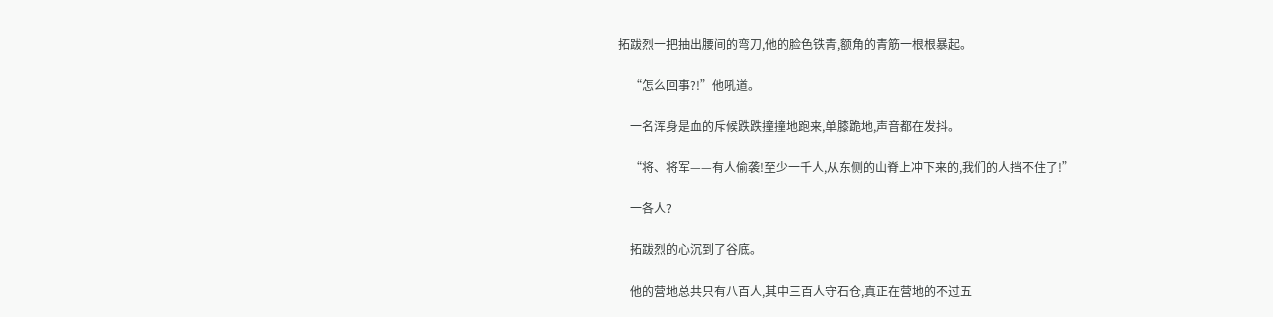拓跋烈一把抽出腰间的弯刀,他的脸色铁青,额角的青筋一根根暴起。

    “怎么回事?!”他吼道。

    一名浑身是血的斥候跌跌撞撞地跑来,单膝跪地,声音都在发抖。

    “将、将军——有人偷袭!至少一千人,从东侧的山脊上冲下来的,我们的人挡不住了!”

    一各人?

    拓跋烈的心沉到了谷底。

    他的营地总共只有八百人,其中三百人守石仓,真正在营地的不过五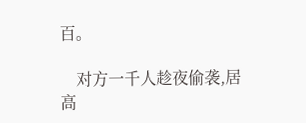百。

    对方一千人趁夜偷袭,居高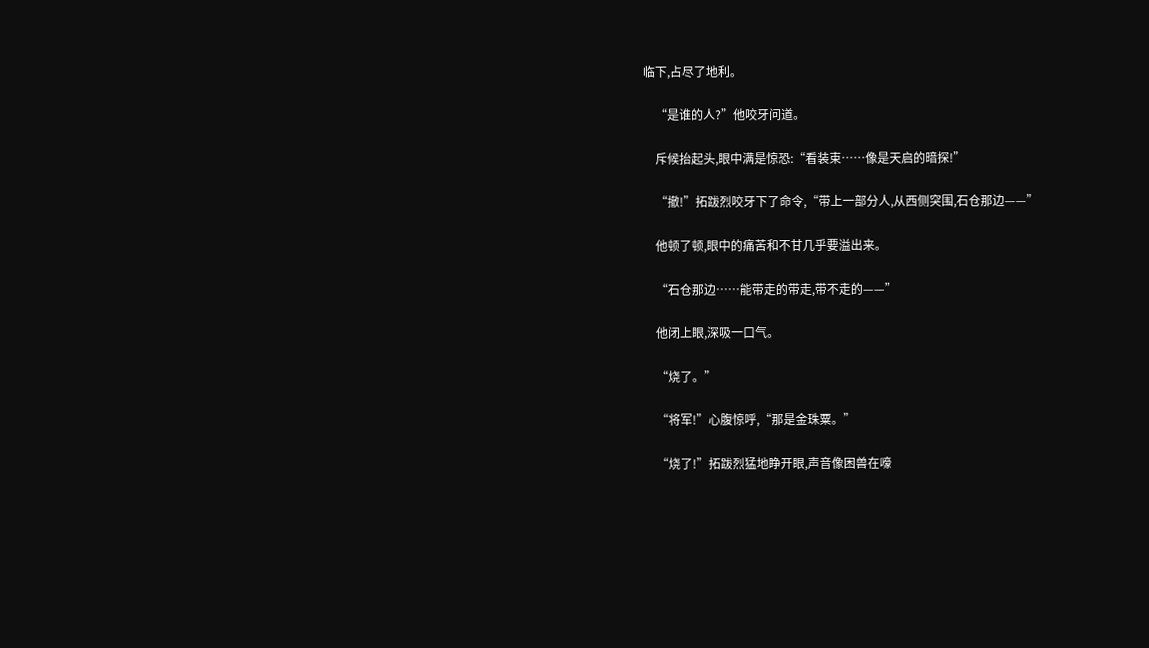临下,占尽了地利。

    “是谁的人?”他咬牙问道。

    斥候抬起头,眼中满是惊恐:“看装束……像是天启的暗探!”

    “撤!”拓跋烈咬牙下了命令,“带上一部分人,从西侧突围,石仓那边——”

    他顿了顿,眼中的痛苦和不甘几乎要溢出来。

    “石仓那边……能带走的带走,带不走的——”

    他闭上眼,深吸一口气。

    “烧了。”

    “将军!”心腹惊呼,“那是金珠粟。”

    “烧了!”拓跋烈猛地睁开眼,声音像困兽在嚎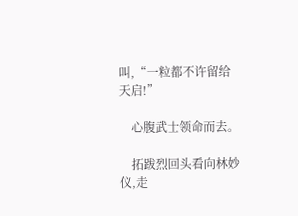叫,“一粒都不许留给天启!”

    心腹武士领命而去。

    拓跋烈回头看向林妙仪,走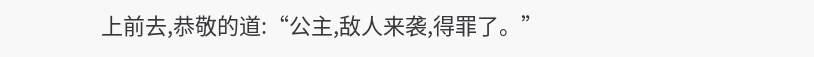上前去,恭敬的道:“公主,敌人来袭,得罪了。”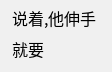说着,他伸手就要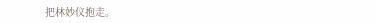把林妙仪抱走。